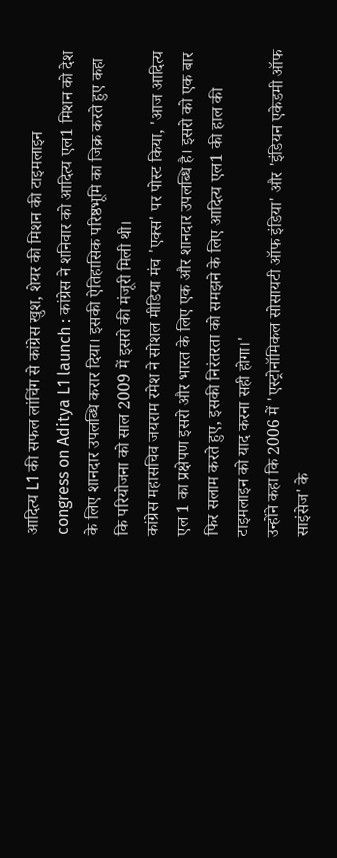आदित्य L1 की सफल लांचिंग से कांग्रेस खुश, शेयर की मिशन की टाइमलाइन
congress on Aditya L1 launch : कांग्रेस ने शनिवार को आदित्य एल1 मिशन को देश के लिए शानदार उपलब्धि करार दिया। इसकी ऐतिहासिक परिष्ठभूमि का जिक्र करते हुए कहा कि परियोजना को साल 2009 में इसरो की मंजूरी मिली थी।
कांग्रेस महासचिव जयराम रमेश ने सोशल मीडिया मंच 'एक्स' पर पोस्ट किया, 'आज आदित्य एल 1 का प्रक्षेपण इसरो और भारत के लिए एक और शानदार उपलब्धि है। इसरो को एक बार फिर सलाम करते हुए, इसकी निरंतरता को समझने के लिए आदित्य एल1 की हाल की टाइमलाइन को याद करना सही होगा।'
उन्होंने कहा कि 2006 में 'एस्ट्रोनॉमिकल सोसायटी ऑफ इंडिया' और 'इंडियन एकेडमी ऑफ साइंसेज' के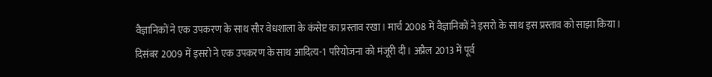वैज्ञानिकों ने एक उपकरण के साथ सौर वेधशाला के कंसेप्ट का प्रस्ताव रखा। मार्च 2008 में वैज्ञानिकों ने इसरो के साथ इस प्रस्ताव को साझा किया।
दिसंबर 2009 में इसरो ने एक उपकरण के साथ आदित्य-1 परियोजना को मंजूरी दी। अप्रैल 2013 में पूर्व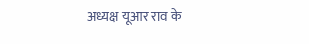अध्यक्ष यूआर राव के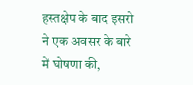हस्तक्षेप के बाद इसरो ने एक अवसर के बारे में घोषणा की,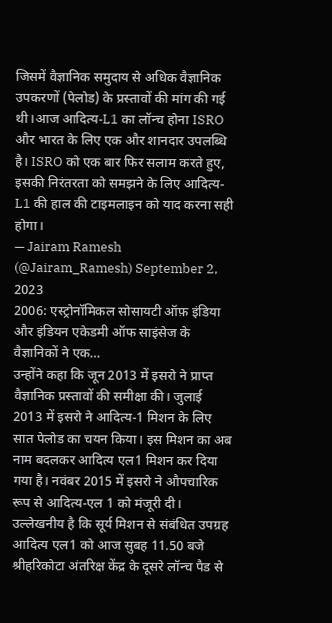जिसमें वैज्ञानिक समुदाय से अधिक वैज्ञानिक उपकरणों (पेलोड) के प्रस्तावों की मांग की गई थी।आज आदित्य-L1 का लॉन्च होना ISRO और भारत के लिए एक और शानदार उपलब्धि है। ISRO को एक बार फिर सलाम करते हुए, इसकी निरंतरता को समझने के लिए आदित्य-L1 की हाल की टाइमलाइन को याद करना सही होगा।
— Jairam Ramesh (@Jairam_Ramesh) September 2, 2023
2006: एस्ट्रोनॉमिकल सोसायटी ऑफ़ इंडिया और इंडियन एकेडमी ऑफ साइंसेज के वैज्ञानिकों ने एक…
उन्होंने कहा कि जून 2013 में इसरो ने प्राप्त वैज्ञानिक प्रस्तावों की समीक्षा की। जुलाई 2013 में इसरो ने आदित्य-1 मिशन के लिए सात पेलोड का चयन किया। इस मिशन का अब नाम बदलकर आदित्य एल1 मिशन कर दिया गया है। नवंबर 2015 में इसरो ने औपचारिक रूप से आदित्य-एल 1 को मंजूरी दी।
उल्लेखनीय है कि सूर्य मिशन से संबंधित उपग्रह आदित्य एल1 को आज सुबह 11.50 बजे श्रीहरिकोटा अंतरिक्ष केंद्र के दूसरे लॉन्च पैड से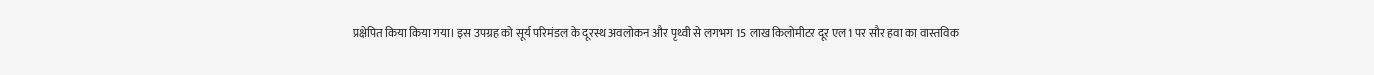प्रक्षेपित किया किया गया। इस उपग्रह को सूर्य परिमंडल के दूरस्थ अवलोकन और पृथ्वी से लगभग 15 लाख किलोमीटर दूर एल1 पर सौर हवा का वास्तविक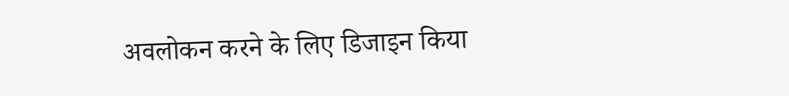अवलोकन करने के लिए डिजाइन किया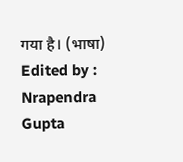गया है। (भाषा)
Edited by : Nrapendra Gupta